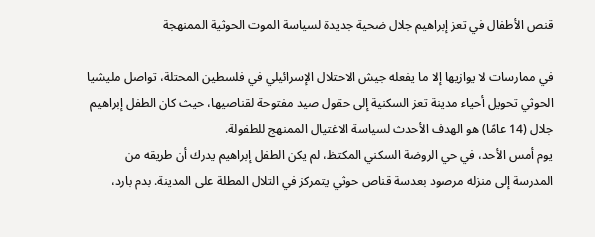قنص الأطفال في تعز إبراهيم جلال ضحية جديدة لسياسة الموت الحوثية الممنهجة

في ممارسات لا يوازيها إلا ما يفعله جيش الاحتلال الإسرائيلي في فلسطين المحتلة، تواصل مليشيا الحوثي تحويل أحياء مدينة تعز السكنية إلى حقول صيد مفتوحة لقناصيها، حيث كان الطفل إبراهيم جلال (14 عامًا) هو الهدف الأحدث لسياسة الاغتيال الممنهج للطفولة.
يوم أمس الأحد، في حي الروضة السكني المكتظ، لم يكن الطفل إبراهيم يدرك أن طريقه من المدرسة إلى منزله مرصود بعدسة قناص حوثي يتمركز في التلال المطلة على المدينة. بدم بارد،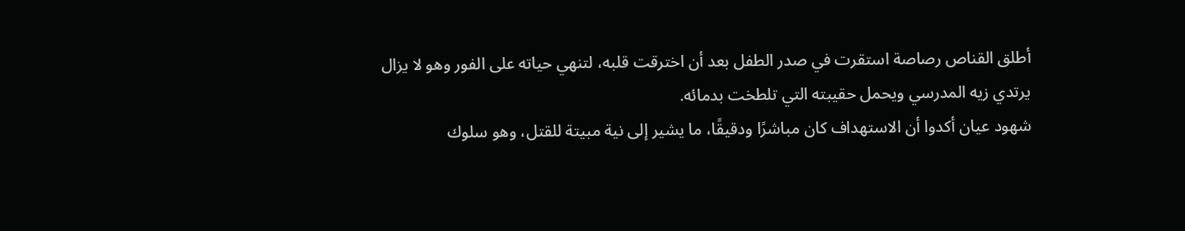أطلق القناص رصاصة استقرت في صدر الطفل بعد أن اخترقت قلبه، لتنهي حياته على الفور وهو لا يزال يرتدي زيه المدرسي ويحمل حقيبته التي تلطخت بدمائه.
شهود عيان أكدوا أن الاستهداف كان مباشرًا ودقيقًا، ما يشير إلى نية مبيتة للقتل، وهو سلوك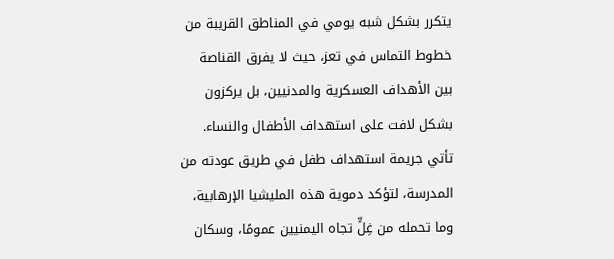يتكرر بشكل شبه يومي في المناطق القريبة من خطوط التماس في تعز، حيث لا يفرق القناصة بين الأهداف العسكرية والمدنيين، بل يركزون بشكل لافت على استهداف الأطفال والنساء.
تأتي جريمة استهداف طفل في طريق عودته من المدرسة، لتؤكد دموية هذه المليشيا الإرهابية، وما تحمله من غِلٍّ تجاه اليمنيين عمومًا، وسكان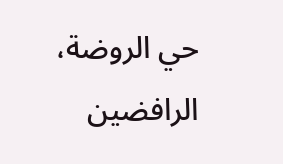حي الروضة، الرافضين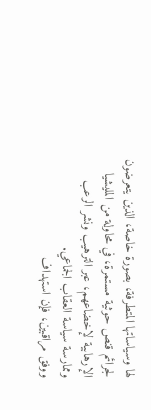لها وسياساتها المتطرفة، بصورة خاصة، الذين يتعرضون لجرائم قنص حوثية مستمرة، في محاولة من المليشيا الإرهابية لإخضاعهم، عبر الترهيب ونشر الرعب وممارسة سياسة العقاب الجماعي.
ووفق مراقبين، فإن استهداف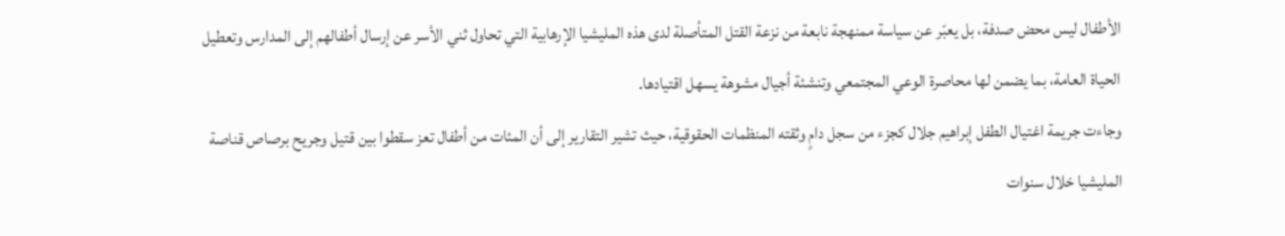الأطفال ليس محض صدفة، بل يعبّر عن سياسة ممنهجة نابعة من نزعة القتل المتأصلة لدى هذه المليشيا الإرهابية التي تحاول ثني الأسر عن إرسال أطفالهم إلى المدارس وتعطيل الحياة العامة، بما يضمن لها محاصرة الوعي المجتمعي وتنشئة أجيال مشوهة يسهل اقتيادها.
وجاءت جريمة اغتيال الطفل إبراهيم جلال كجزء من سجل دامٍ وثقته المنظمات الحقوقية، حيث تشير التقارير إلى أن المئات من أطفال تعز سقطوا بين قتيل وجريح برصاص قناصة المليشيا خلال سنوات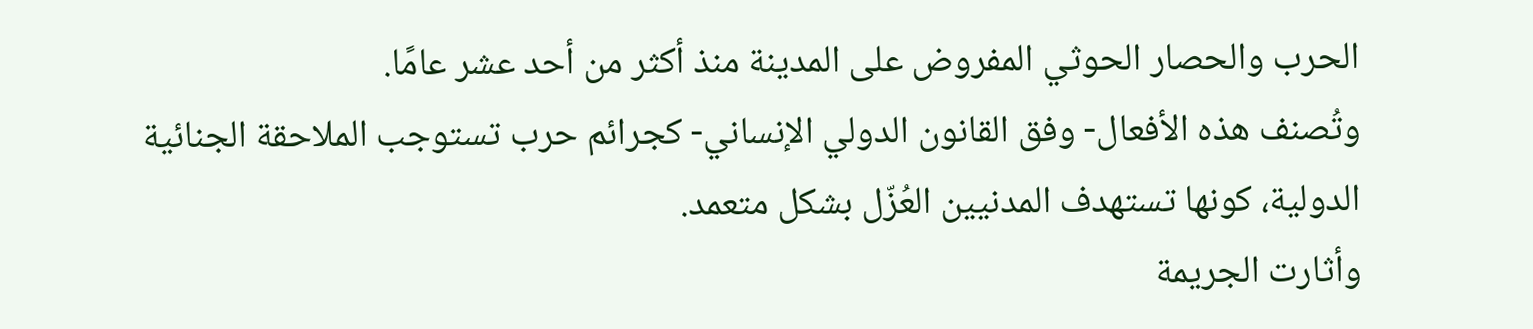الحرب والحصار الحوثي المفروض على المدينة منذ أكثر من أحد عشر عامًا.
وتُصنف هذه الأفعال- وفق القانون الدولي الإنساني- كجرائم حرب تستوجب الملاحقة الجنائية الدولية، كونها تستهدف المدنيين العُزّل بشكل متعمد.
وأثارت الجريمة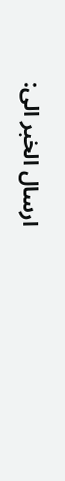ارسال الخبر الى: